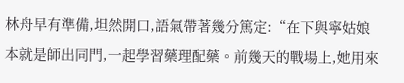林舟早有準備,坦然開口,語氣帶著幾分篤定:“在下與寧姑娘本就是師出同門,一起學習藥理配藥。前幾天的戰場上,她用來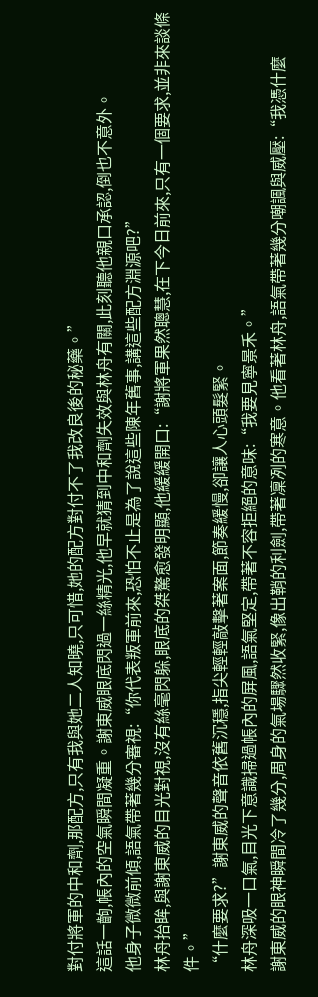對付將軍的中和劑,那配方,只有我與她二人知曉,只可惜,她的配方對付不了我改良後的秘藥。”
這話一齣,帳內的空氣瞬間凝重。謝東威眼底閃過一絲精光,他早就猜到中和劑失效與林舟有關,此刻聽他親口承認,倒也不意外。
他身子微微前傾,語氣帶著幾分審視:“你代表叛軍前來,恐怕不止是為了說這些陳年舊事,講這些配方淵源吧?”
林舟抬眸,與謝東威的目光對視,沒有絲毫閃躲,眼底的桀驁愈發明顯,他緩緩開口:“謝將軍果然聰慧,在下今日前來,只有一個要求,並非來談條件。”
“什麼要求?”謝東威的聲音依舊沉穩,指尖輕輕敲擊著案面,節奏緩慢,卻讓人心頭髮緊。
林舟深吸一口氣,目光下意識掃過帳內的屏風,語氣堅定,帶著不容拒絕的意味:“我要見寧景禾。”
謝東威的眼神瞬間冷了幾分,周身的氣場驟然收緊,像出鞘的利劍,帶著凜冽的寒意。他看著林舟,語氣帶著幾分嘲諷與威壓:“我憑什麼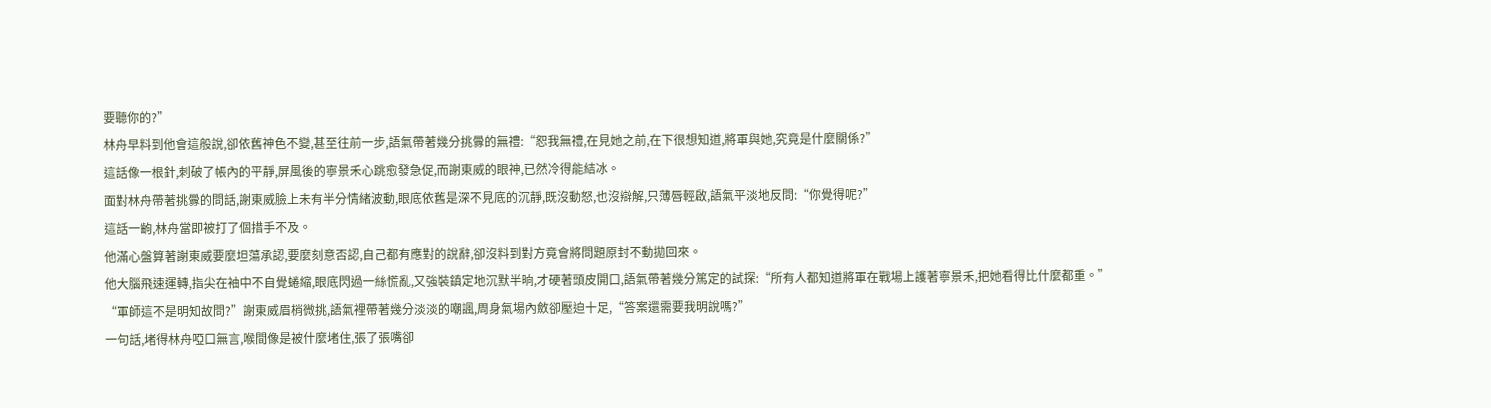要聽你的?”
林舟早料到他會這般說,卻依舊神色不變,甚至往前一步,語氣帶著幾分挑釁的無禮:“恕我無禮,在見她之前,在下很想知道,將軍與她,究竟是什麼關係?”
這話像一根針,刺破了帳內的平靜,屏風後的寧景禾心跳愈發急促,而謝東威的眼神,已然冷得能結冰。
面對林舟帶著挑釁的問話,謝東威臉上未有半分情緒波動,眼底依舊是深不見底的沉靜,既沒動怒,也沒辯解,只薄唇輕啟,語氣平淡地反問:“你覺得呢?”
這話一齣,林舟當即被打了個措手不及。
他滿心盤算著謝東威要麼坦蕩承認,要麼刻意否認,自己都有應對的說辭,卻沒料到對方竟會將問題原封不動拋回來。
他大腦飛速運轉,指尖在袖中不自覺蜷縮,眼底閃過一絲慌亂,又強裝鎮定地沉默半晌,才硬著頭皮開口,語氣帶著幾分篤定的試探:“所有人都知道將軍在戰場上護著寧景禾,把她看得比什麼都重。”
“軍師這不是明知故問?”謝東威眉梢微挑,語氣裡帶著幾分淡淡的嘲諷,周身氣場內斂卻壓迫十足,“答案還需要我明說嗎?”
一句話,堵得林舟啞口無言,喉間像是被什麼堵住,張了張嘴卻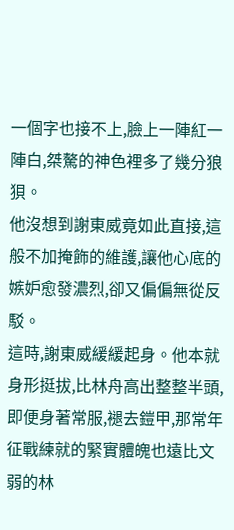一個字也接不上,臉上一陣紅一陣白,桀驁的神色裡多了幾分狼狽。
他沒想到謝東威竟如此直接,這般不加掩飾的維護,讓他心底的嫉妒愈發濃烈,卻又偏偏無從反駁。
這時,謝東威緩緩起身。他本就身形挺拔,比林舟高出整整半頭,即便身著常服,褪去鎧甲,那常年征戰練就的緊實體魄也遠比文弱的林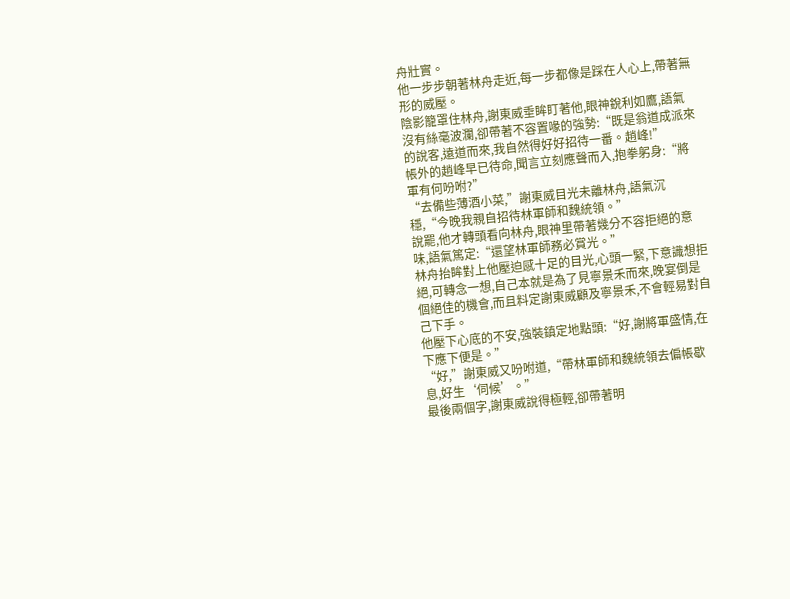舟壯實。
他一步步朝著林舟走近,每一步都像是踩在人心上,帶著無形的威壓。
陰影籠罩住林舟,謝東威垂眸盯著他,眼神銳利如鷹,語氣沒有絲毫波瀾,卻帶著不容置喙的強勢:“既是翁道成派來的說客,遠道而來,我自然得好好招待一番。趙峰!”
帳外的趙峰早已待命,聞言立刻應聲而入,抱拳躬身:“將軍有何吩咐?”
“去備些薄酒小菜,”謝東威目光未離林舟,語氣沉穩,“今晚我親自招待林軍師和魏統領。”
說罷,他才轉頭看向林舟,眼神里帶著幾分不容拒絕的意味,語氣篤定:“還望林軍師務必賞光。”
林舟抬眸對上他壓迫感十足的目光,心頭一緊,下意識想拒絕,可轉念一想,自己本就是為了見寧景禾而來,晚宴倒是個絕佳的機會,而且料定謝東威顧及寧景禾,不會輕易對自己下手。
他壓下心底的不安,強裝鎮定地點頭:“好,謝將軍盛情,在下應下便是。”
“好,”謝東威又吩咐道,“帶林軍師和魏統領去偏帳歇息,好生‘伺候’。”
最後兩個字,謝東威說得極輕,卻帶著明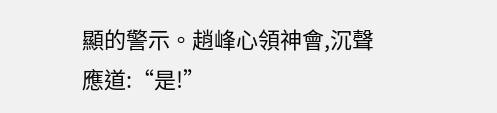顯的警示。趙峰心領神會,沉聲應道:“是!”